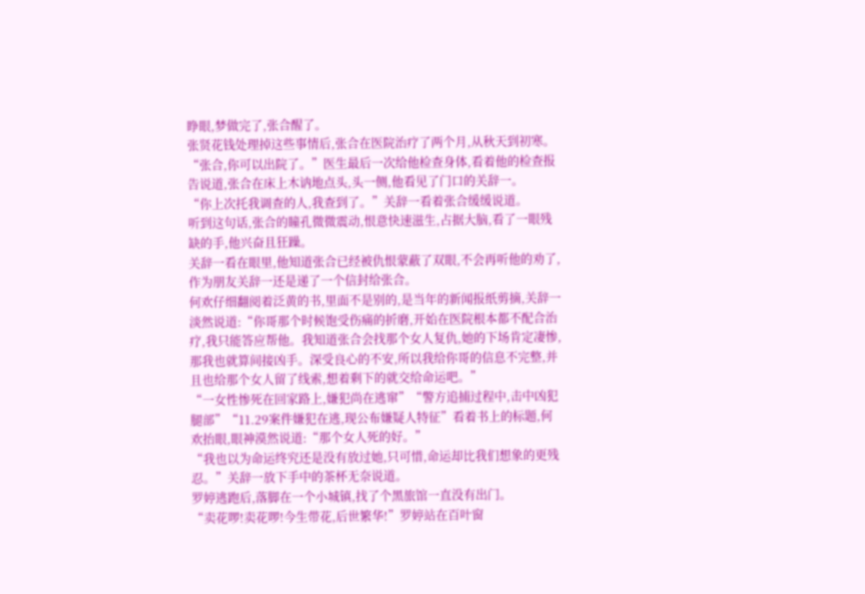睁眼,梦做完了,张合醒了。
张贤花钱处理掉这些事情后,张合在医院治疗了两个月,从秋天到初寒。“张合,你可以出院了。”医生最后一次给他检查身体,看着他的检查报告说道,张合在床上木讷地点头,头一侧,他看见了门口的关辞一。
“你上次托我调查的人,我查到了。”关辞一看着张合缓缓说道。
听到这句话,张合的瞳孔微微震动,恨意快速滋生,占据大脑,看了一眼残缺的手,他兴奋且狂躁。
关辞一看在眼里,他知道张合已经被仇恨蒙蔽了双眼,不会再听他的劝了,作为朋友关辞一还是递了一个信封给张合。
何欢仔细翻阅着泛黄的书,里面不是别的,是当年的新闻报纸剪摘,关辞一淡然说道:“你哥那个时候饱受伤痛的折磨,开始在医院根本都不配合治疗,我只能答应帮他。我知道张合会找那个女人复仇,她的下场肯定凄惨,那我也就算间接凶手。深受良心的不安,所以我给你哥的信息不完整,并且也给那个女人留了线索,想着剩下的就交给命运吧。”
“一女性惨死在回家路上,嫌犯尚在逃窜”“警方追捕过程中,击中凶犯腿部”“11.29案件嫌犯在逃,现公布嫌疑人特征”看着书上的标题,何欢抬眼,眼神漠然说道:“那个女人死的好。”
“我也以为命运终究还是没有放过她,只可惜,命运却比我们想象的更残忍。”关辞一放下手中的茶杯无奈说道。
罗婷逃跑后,落脚在一个小城镇,找了个黑旅馆一直没有出门。
“卖花啰!卖花啰!今生带花,后世繁华!”罗婷站在百叶窗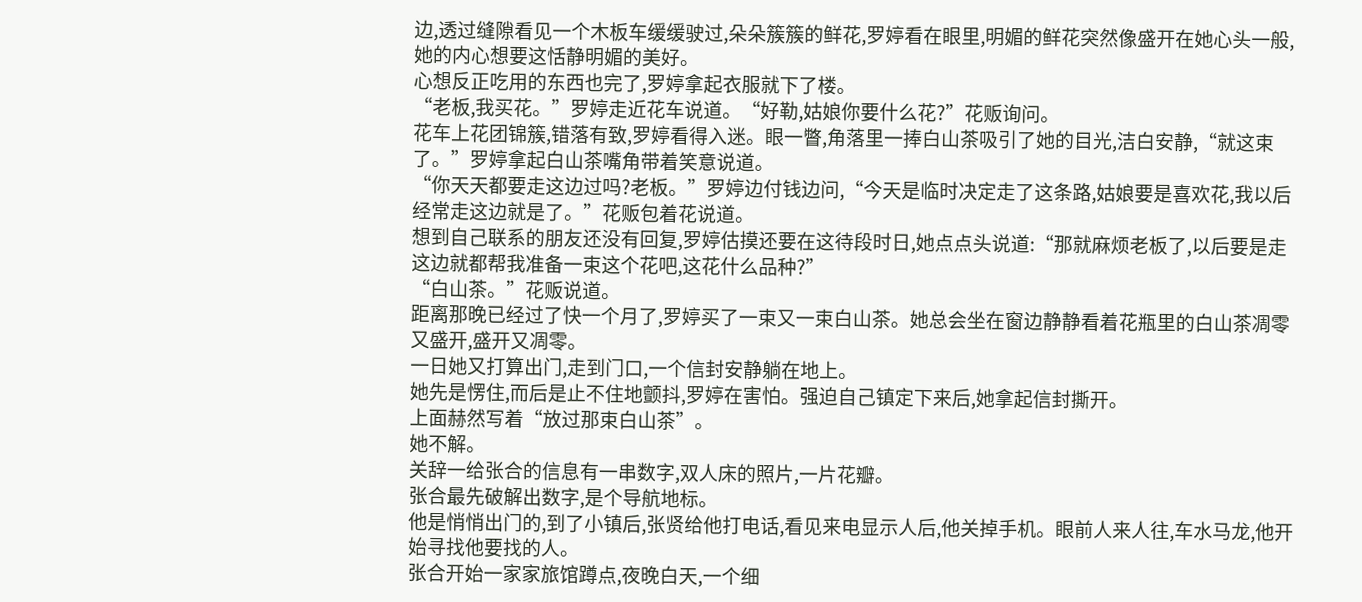边,透过缝隙看见一个木板车缓缓驶过,朵朵簇簇的鲜花,罗婷看在眼里,明媚的鲜花突然像盛开在她心头一般,她的内心想要这恬静明媚的美好。
心想反正吃用的东西也完了,罗婷拿起衣服就下了楼。
“老板,我买花。”罗婷走近花车说道。“好勒,姑娘你要什么花?”花贩询问。
花车上花团锦簇,错落有致,罗婷看得入迷。眼一瞥,角落里一捧白山茶吸引了她的目光,洁白安静,“就这束了。”罗婷拿起白山茶嘴角带着笑意说道。
“你天天都要走这边过吗?老板。”罗婷边付钱边问,“今天是临时决定走了这条路,姑娘要是喜欢花,我以后经常走这边就是了。”花贩包着花说道。
想到自己联系的朋友还没有回复,罗婷估摸还要在这待段时日,她点点头说道:“那就麻烦老板了,以后要是走这边就都帮我准备一束这个花吧,这花什么品种?”
“白山茶。”花贩说道。
距离那晚已经过了快一个月了,罗婷买了一束又一束白山茶。她总会坐在窗边静静看着花瓶里的白山茶凋零又盛开,盛开又凋零。
一日她又打算出门,走到门口,一个信封安静躺在地上。
她先是愣住,而后是止不住地颤抖,罗婷在害怕。强迫自己镇定下来后,她拿起信封撕开。
上面赫然写着“放过那束白山茶”。
她不解。
关辞一给张合的信息有一串数字,双人床的照片,一片花瓣。
张合最先破解出数字,是个导航地标。
他是悄悄出门的,到了小镇后,张贤给他打电话,看见来电显示人后,他关掉手机。眼前人来人往,车水马龙,他开始寻找他要找的人。
张合开始一家家旅馆蹲点,夜晚白天,一个细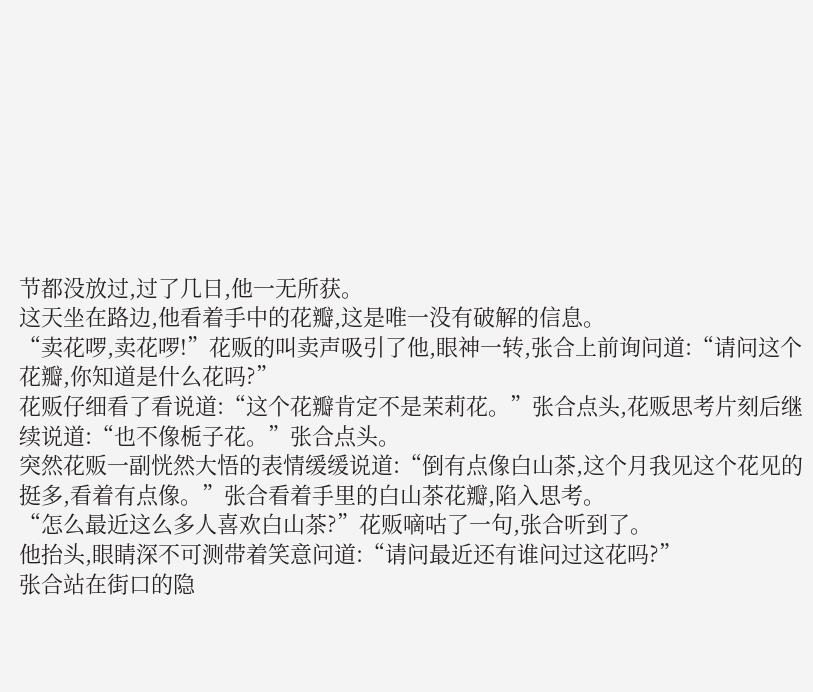节都没放过,过了几日,他一无所获。
这天坐在路边,他看着手中的花瓣,这是唯一没有破解的信息。
“卖花啰,卖花啰!”花贩的叫卖声吸引了他,眼神一转,张合上前询问道:“请问这个花瓣,你知道是什么花吗?”
花贩仔细看了看说道:“这个花瓣肯定不是茉莉花。”张合点头,花贩思考片刻后继续说道:“也不像栀子花。”张合点头。
突然花贩一副恍然大悟的表情缓缓说道:“倒有点像白山茶,这个月我见这个花见的挺多,看着有点像。”张合看着手里的白山茶花瓣,陷入思考。
“怎么最近这么多人喜欢白山茶?”花贩嘀咕了一句,张合听到了。
他抬头,眼睛深不可测带着笑意问道:“请问最近还有谁问过这花吗?”
张合站在街口的隐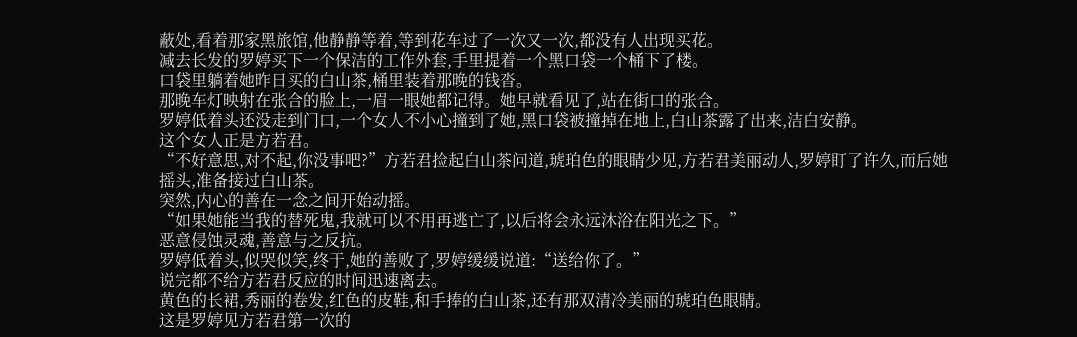蔽处,看着那家黑旅馆,他静静等着,等到花车过了一次又一次,都没有人出现买花。
减去长发的罗婷买下一个保洁的工作外套,手里提着一个黑口袋一个桶下了楼。
口袋里躺着她昨日买的白山茶,桶里装着那晚的钱沓。
那晚车灯映射在张合的脸上,一眉一眼她都记得。她早就看见了,站在街口的张合。
罗婷低着头还没走到门口,一个女人不小心撞到了她,黑口袋被撞掉在地上,白山茶露了出来,洁白安静。
这个女人正是方若君。
“不好意思,对不起,你没事吧?”方若君捡起白山茶问道,琥珀色的眼睛少见,方若君美丽动人,罗婷盯了许久,而后她摇头,准备接过白山茶。
突然,内心的善在一念之间开始动摇。
“如果她能当我的替死鬼,我就可以不用再逃亡了,以后将会永远沐浴在阳光之下。”
恶意侵蚀灵魂,善意与之反抗。
罗婷低着头,似哭似笑,终于,她的善败了,罗婷缓缓说道:“送给你了。”
说完都不给方若君反应的时间迅速离去。
黄色的长裙,秀丽的卷发,红色的皮鞋,和手捧的白山茶,还有那双清冷美丽的琥珀色眼睛。
这是罗婷见方若君第一次的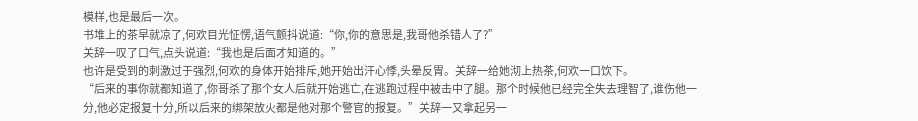模样,也是最后一次。
书堆上的茶早就凉了,何欢目光怔愣,语气颤抖说道:“你,你的意思是,我哥他杀错人了?”
关辞一叹了口气,点头说道:“我也是后面才知道的。”
也许是受到的刺激过于强烈,何欢的身体开始排斥,她开始出汗心悸,头晕反胃。关辞一给她沏上热茶,何欢一口饮下。
“后来的事你就都知道了,你哥杀了那个女人后就开始逃亡,在逃跑过程中被击中了腿。那个时候他已经完全失去理智了,谁伤他一分,他必定报复十分,所以后来的绑架放火都是他对那个警官的报复。”关辞一又拿起另一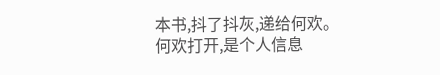本书,抖了抖灰,递给何欢。
何欢打开,是个人信息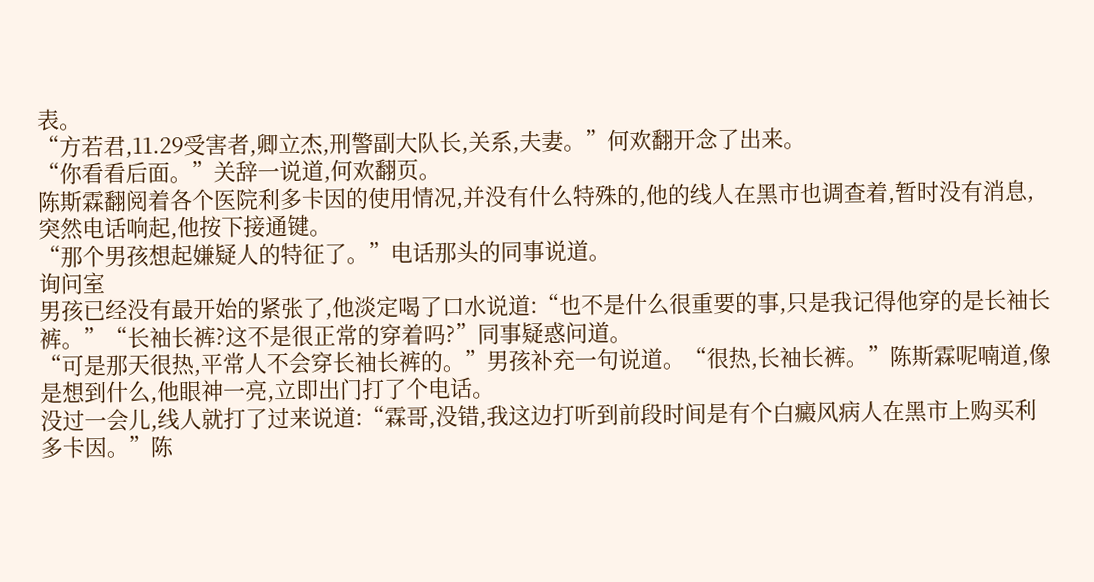表。
“方若君,11.29受害者,卿立杰,刑警副大队长,关系,夫妻。”何欢翻开念了出来。
“你看看后面。”关辞一说道,何欢翻页。
陈斯霖翻阅着各个医院利多卡因的使用情况,并没有什么特殊的,他的线人在黑市也调查着,暂时没有消息,突然电话响起,他按下接通键。
“那个男孩想起嫌疑人的特征了。”电话那头的同事说道。
询问室
男孩已经没有最开始的紧张了,他淡定喝了口水说道:“也不是什么很重要的事,只是我记得他穿的是长袖长裤。”“长袖长裤?这不是很正常的穿着吗?”同事疑惑问道。
“可是那天很热,平常人不会穿长袖长裤的。”男孩补充一句说道。“很热,长袖长裤。”陈斯霖呢喃道,像是想到什么,他眼神一亮,立即出门打了个电话。
没过一会儿,线人就打了过来说道:“霖哥,没错,我这边打听到前段时间是有个白癜风病人在黑市上购买利多卡因。”陈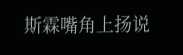斯霖嘴角上扬说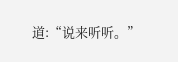道:“说来听听。”